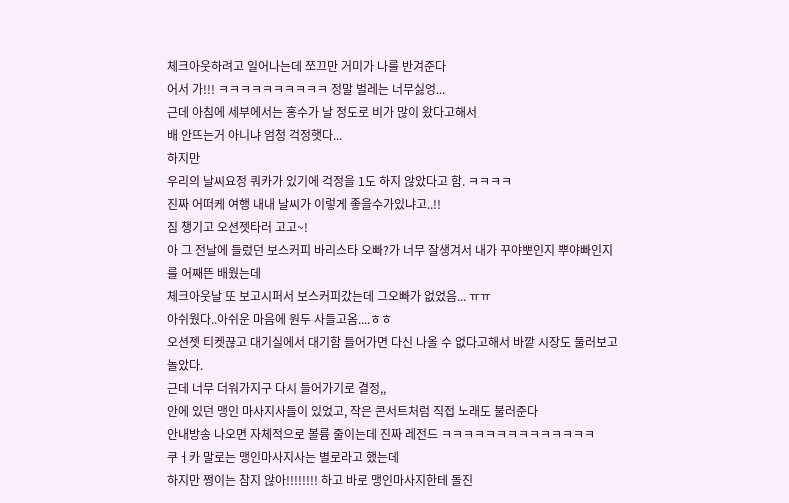체크아웃하려고 일어나는데 쪼끄만 거미가 나를 반겨준다
어서 가!!! ㅋㅋㅋㅋㅋㅋㅋㅋㅋㅋ 정말 벌레는 너무싫엉...
근데 아침에 세부에서는 홍수가 날 정도로 비가 많이 왔다고해서
배 안뜨는거 아니냐 엄청 걱정햇다...
하지만
우리의 날씨요정 쿼카가 있기에 걱정을 1도 하지 않았다고 함. ㅋㅋㅋㅋ
진짜 어떠케 여행 내내 날씨가 이렇게 좋을수가있냐고..!!
짐 챙기고 오션젯타러 고고~!
아 그 전날에 들렀던 보스커피 바리스타 오빠?가 너무 잘생겨서 내가 꾸야뽀인지 뿌야빠인지를 어째뜬 배웠는데
체크아웃날 또 보고시퍼서 보스커피갔는데 그오빠가 없었음... ㅠㅠ
아쉬웠다..아쉬운 마음에 원두 사들고옴....ㅎㅎ
오션젯 티켓끊고 대기실에서 대기함 들어가면 다신 나올 수 없다고해서 바깥 시장도 둘러보고 놀았다.
근데 너무 더워가지구 다시 들어가기로 결정,,
안에 있던 맹인 마사지사들이 있었고, 작은 콘서트처럼 직접 노래도 불러준다
안내방송 나오면 자체적으로 볼륨 줄이는데 진짜 레전드 ㅋㅋㅋㅋㅋㅋㅋㅋㅋㅋㅋㅋㅋㅋ
쿠ㅓ카 말로는 맹인마사지사는 별로라고 했는데
하지만 쩡이는 참지 않아!!!!!!!! 하고 바로 맹인마사지한테 돌진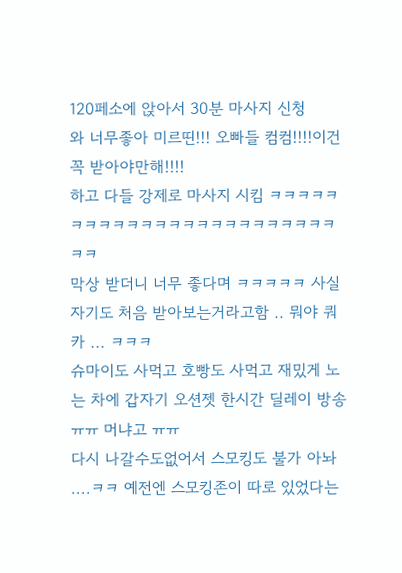120페소에 앉아서 30분 마사지 신청
와 너무좋아 미르띤!!! 오빠들 컴컴!!!!이건 꼭 받아야만해!!!!
하고 다들 강제로 마사지 시킴 ㅋㅋㅋㅋㅋㅋㅋㅋㅋㅋㅋㅋㅋㅋㅋㅋㅋㅋㅋㅋㅋㅋㅋㅋㅋㅋ
막상 받더니 너무 좋다며 ㅋㅋㅋㅋㅋ 사실 자기도 처음 받아보는거라고함 .. 뭐야 쿼카 ... ㅋㅋㅋ
슈마이도 사먹고 호빵도 사먹고 재밌게 노는 차에 갑자기 오션젯 한시간 딜레이 방송 ㅠㅠ 머냐고 ㅠㅠ
다시 나갈수도없어서 스모킹도 불가 아놔 ....ㅋㅋ 예전엔 스모킹존이 따로 있었다는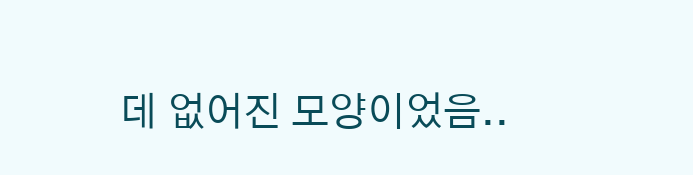데 없어진 모양이었음..